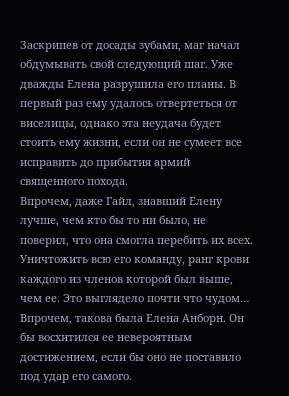Заскрипев от досады зубами, маг начал обдумывать свой следующий шаг. Уже дважды Елена разрушила его планы. В первый раз ему удалось отвертеться от виселицы, однако эта неудача будет стоить ему жизни, если он не сумеет все исправить до прибытия армий священного похода.
Впрочем, даже Гайл, знавший Елену лучше, чем кто бы то ни было, не поверил, что она смогла перебить их всех. Уничтожить всю его команду, ранг крови каждого из членов которой был выше, чем ее. Это выглядело почти что чудом… Впрочем, такова была Елена Анборн. Он бы восхитился ее невероятным достижением, если бы оно не поставило под удар его самого.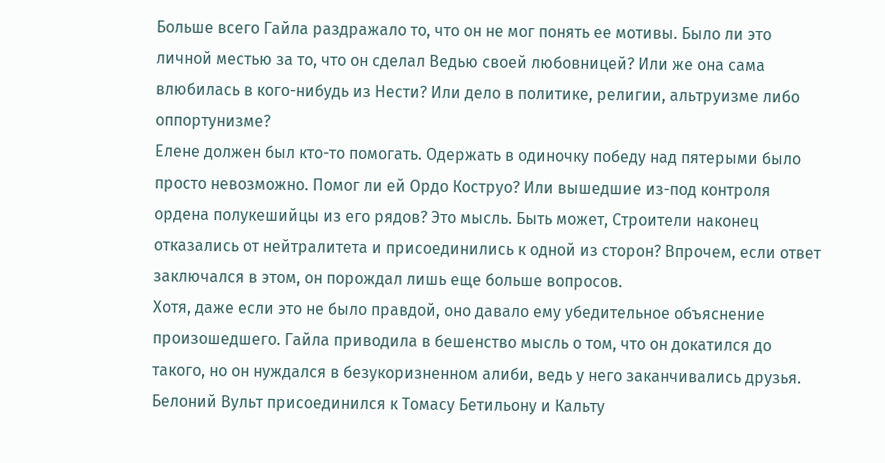Больше всего Гайла раздражало то, что он не мог понять ее мотивы. Было ли это личной местью за то, что он сделал Ведью своей любовницей? Или же она сама влюбилась в кого-нибудь из Нести? Или дело в политике, религии, альтруизме либо оппортунизме?
Елене должен был кто-то помогать. Одержать в одиночку победу над пятерыми было просто невозможно. Помог ли ей Ордо Коструо? Или вышедшие из-под контроля ордена полукешийцы из его рядов? Это мысль. Быть может, Строители наконец отказались от нейтралитета и присоединились к одной из сторон? Впрочем, если ответ заключался в этом, он порождал лишь еще больше вопросов.
Хотя, даже если это не было правдой, оно давало ему убедительное объяснение произошедшего. Гайла приводила в бешенство мысль о том, что он докатился до такого, но он нуждался в безукоризненном алиби, ведь у него заканчивались друзья. Белоний Вульт присоединился к Томасу Бетильону и Кальту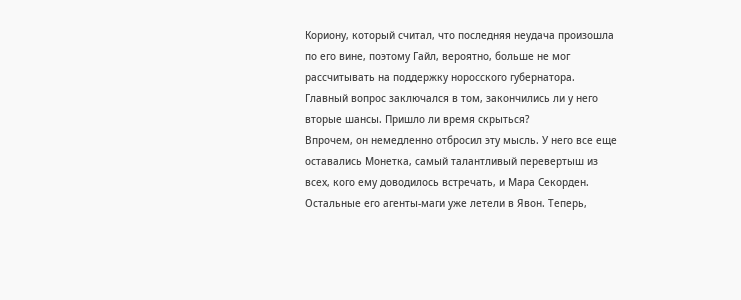Кориону, который считал, что последняя неудача произошла по его вине, поэтому Гайл, вероятно, больше не мог рассчитывать на поддержку норосского губернатора. Главный вопрос заключался в том, закончились ли у него вторые шансы. Пришло ли время скрыться?
Впрочем, он немедленно отбросил эту мысль. У него все еще оставались Монетка, самый талантливый перевертыш из всех, кого ему доводилось встречать, и Мара Секорден. Остальные его агенты-маги уже летели в Явон. Теперь,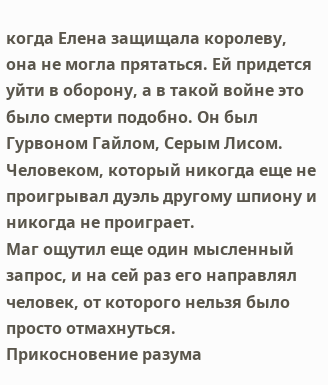когда Елена защищала королеву, она не могла прятаться. Ей придется уйти в оборону, а в такой войне это было смерти подобно. Он был Гурвоном Гайлом, Серым Лисом. Человеком, который никогда еще не проигрывал дуэль другому шпиону и никогда не проиграет.
Маг ощутил еще один мысленный запрос, и на сей раз его направлял человек, от которого нельзя было просто отмахнуться.
Прикосновение разума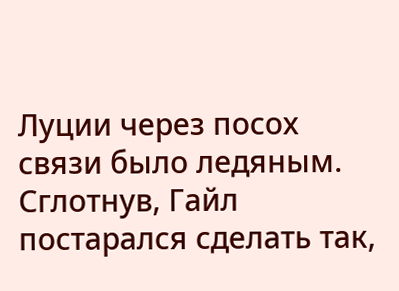Луции через посох связи было ледяным.
Сглотнув, Гайл постарался сделать так,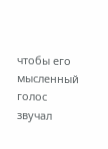чтобы его мысленный голос звучал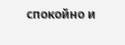спокойно и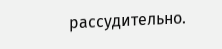рассудительно.